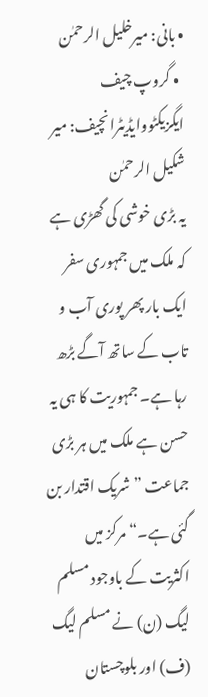• بانی: میرخلیل الرحمٰن
  • گروپ چیف ایگزیکٹووایڈیٹرانچیف: میر شکیل الرحمٰن
یہ بڑی خوشی کی گھڑی ہے کہ ملک میں جمہوری سفر ایک بار پھر پوری آب و تاب کے ساتھ آگے بڑھ رہا ہے۔ جمہوریت کا ہی یہ حسن ہے ملک میں ہر بڑی جماعت ”شریک اقتدار بن گئی ہے۔“ مرکز میں اکثریت کے باوجود مسلم لیگ (ن) نے مسلم لیگ (ف) اور بلوچستان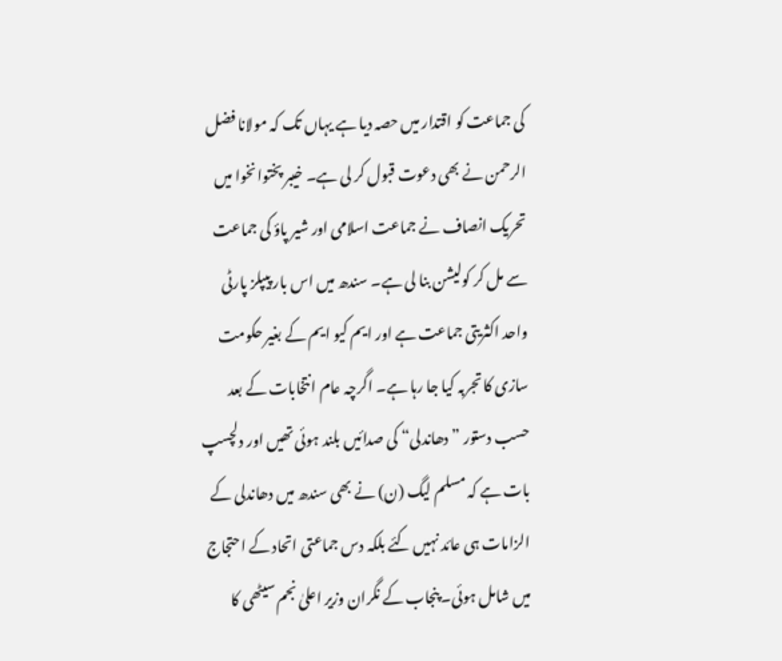کی جماعت کو اقتدار میں حصہ دیا ہے یہاں تک کہ مولانا فضل الرحمن نے بھی دعوت قبول کر لی ہے۔ خیبر پختوانخوا میں تحریک انصاف نے جماعت اسلامی اور شیر پاؤ کی جماعت سے مل کر کولیشن بنا لی ہے۔ سندھ میں اس بار پیپلز پارٹی واحد اکثریتی جماعت ہے اور ایم کیو ایم کے بغیر حکومت سازی کا تجربہ کیا جا رہا ہے۔ اگرچہ عام انتخابات کے بعد حسب دستور ”دھاندلی“ کی صدائیں بلند ہوئی تھیں اور دلچسپ بات ہے کہ مسلم لیگ (ن) نے بھی سندھ میں دھاندلی کے الزامات ہی عائد نہیں کئے بلکہ دس جماعتی اتحاد کے احتجاج میں شامل ہوئی۔ پنجاب کے نگران وزیر اعلیٰ نجم سیٹھی کا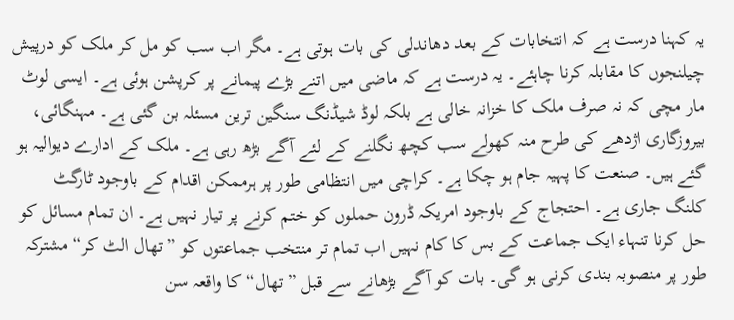یہ کہنا درست ہے کہ انتخابات کے بعد دھاندلی کی بات ہوتی ہے۔ مگر اب سب کو مل کر ملک کو درپیش چیلنجوں کا مقابلہ کرنا چاہئے۔ یہ درست ہے کہ ماضی میں اتنے بڑے پیمانے پر کرپشن ہوئی ہے۔ ایسی لوٹ مار مچی کہ نہ صرف ملک کا خزانہ خالی ہے بلکہ لوڈ شیڈنگ سنگین ترین مسئلہ بن گئی ہے۔ مہنگائی، بیروزگاری اژدھے کی طرح منہ کھولے سب کچھ نگلنے کے لئے آگے بڑھ رہی ہے۔ ملک کے ادارے دیوالیہ ہو گئے ہیں۔ صنعت کا پہیہ جام ہو چکا ہے۔ کراچی میں انتظامی طور پر ہرممکن اقدام کے باوجود ٹارگٹ کلنگ جاری ہے۔ احتجاج کے باوجود امریکہ ڈرون حملوں کو ختم کرنے پر تیار نہیں ہے۔ ان تمام مسائل کو حل کرنا تنہاء ایک جماعت کے بس کا کام نہیں اب تمام تر منتخب جماعتوں کو ”تھال الٹ کر“ مشترکہ طور پر منصوبہ بندی کرنی ہو گی۔ بات کو آگے بڑھانے سے قبل ”تھال“ کا واقعہ سن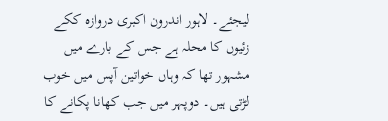لیجئے۔ لاہور اندرون اکبری دروازہ ککے زئیوں کا محلہ ہے جس کے بارے میں مشہور تھا کہ وہاں خواتین آپس میں خوب لڑتی ہیں۔ دوپہر میں جب کھانا پکانے کا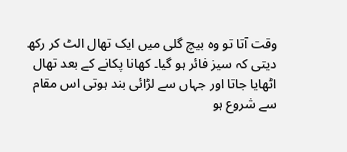وقت آتا تو وہ بیچ گلی میں ایک تھال الٹ کر رکھ دیتی کہ سیز فائر ہو گیا۔ کھانا پکانے کے بعد تھال اٹھایا جاتا اور جہاں سے لڑائی بند ہوتی اس مقام سے شروع ہو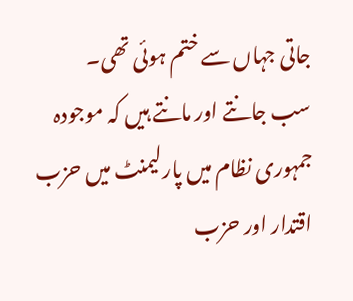جاتی جہاں سے ختم ہوئی تھی۔
سب جانتے اور مانتے ہیں کہ موجودہ جمہوری نظام میں پارلیمنٹ میں حزب اقتدار اور حزب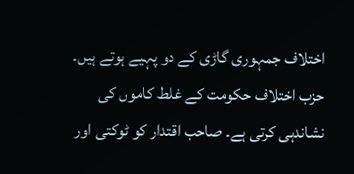اختلاف جمہوری گاڑی کے دو پہیے ہوتے ہیں۔ حزب اختلاف حکومت کے غلط کاموں کی نشاندہی کرتی ہے۔ صاحب اقتدار کو ٹوکتی اور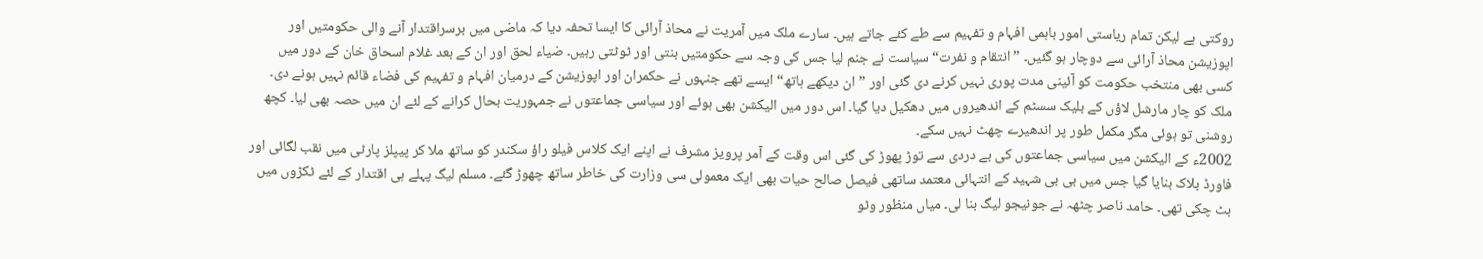روکتی ہے لیکن تمام ریاستی امور باہمی افہام و تفہیم سے طے کئے جاتے ہیں۔ سارے ملک میں آمریت نے محاذ آرائی کا ایسا تحفہ دیا کہ ماضی میں برسراقتدار آنے والی حکومتیں اور اپوزیشن محاذ آرائی سے دوچار ہو گئیں۔ ”انتقام و نفرت“ سیاست نے جنم لیا جس کی وجہ سے حکومتیں بنتی اور ٹوٹتی رہیں۔ ضیاء لحق اور ان کے بعد غلام اسحاق خان کے دور میں کسی بھی منتخب حکومت کو آئینی مدت پوری نہیں کرنے دی گئی اور ”ان دیکھے ہاتھ“ ایسے تھے جنہوں نے حکمران اور اپوزیشن کے درمیان افہام و تفہیم کی فضاء قائم نہیں ہونے دی۔ ملک کو چار مارشل لاؤں کے بلیک سسٹم کے اندھیروں میں دھکیل دیا گیا۔ اس دور میں الیکشن بھی ہوئے اور سیاسی جماعتوں نے جمہوریت بحال کرانے کے لئے ان میں حصہ بھی لیا۔ کچھ روشنی تو ہوئی مگر مکمل طور پر اندھیرے چھٹ نہیں سکے۔
2002ء کے الیکشن میں سیاسی جماعتوں کی بے دردی سے توڑ پھوڑ کی گئی اس وقت کے آمر پرویز مشرف نے اپنے ایک کلاس فیلو راؤ سکندر کو ساتھ ملا کر پیپلز پارٹی میں نقب لگائی اور فاورڈ بلاک بنایا گیا جس میں بی بی شہید کے انتہائی معتمد ساتھی فیصل صالح حیات بھی ایک معمولی سی وزارت کی خاطر ساتھ چھوڑ گئے۔ مسلم لیگ پہلے ہی اقتدار کے لئے ٹکڑوں میں بٹ چکی تھی۔ حامد ناصر چٹھہ نے جونیجو لیگ بنا لی۔ میاں منظور وٹو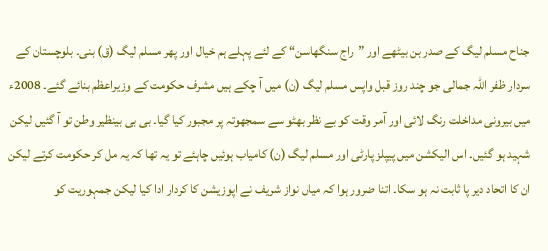جناح مسلم لیگ کے صدر بن بیٹھے اور ”راج سنگھاسن“ کے لئے پہلے ہم خیال اور پھر مسلم لیگ (ق) بنی۔ بلوچستان کے سردار ظفر اللہ جمالی جو چند روز قبل واپس مسلم لیگ (ن) میں آ چکے ہیں مشرف حکومت کے وزیراعظم بنائے گئے۔ 2008ء میں بیرونی مداخلت رنگ لائی اور آمر وقت کو بے نظر بھٹو سے سمجھوتہ پر مجبور کیا گیا۔ بی بی بینظیر وطن تو آ گئیں لیکن شہید ہو گئیں۔ اس الیکشن میں پیپلز پارٹی اور مسلم لیگ (ن) کامیاب ہوئیں چاہئے تو یہ تھا کہ یہ مل کر حکومت کرتے لیکن ان کا اتحاد دیر پا ثابت نہ ہو سکا۔ اتنا ضرور ہوا کہ میاں نواز شریف نے اپوزیشن کا کردار ادا کیا لیکن جمہوریت کو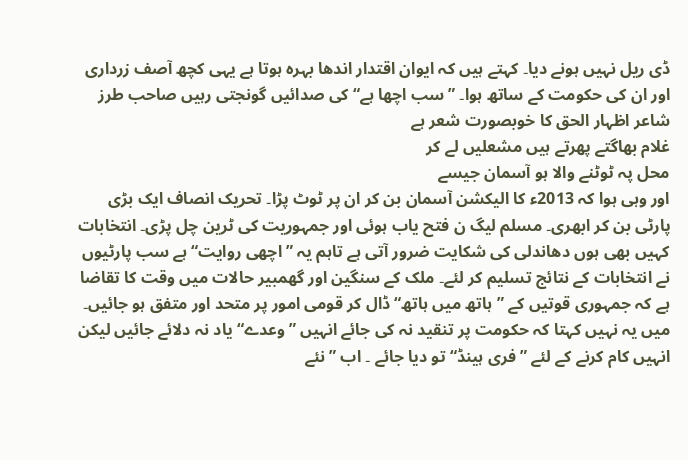ڈی ریل نہیں ہونے دیا۔ کہتے ہیں کہ ایوان اقتدار اندھا بہرہ ہوتا ہے یہی کچھ آصف زرداری اور ان کی حکومت کے ساتھ ہوا۔ ”سب اچھا ہے“ کی صدائیں گونجتی رہیں صاحب طرز شاعر اظہار الحق کا خوبصورت شعر ہے
غلام بھاگتے پھرتے ہیں مشعلیں لے کر
محل پہ ٹوٹنے والا ہو آسمان جیسے
اور وہی ہوا کہ 2013ء کا الیکشن آسمان بن کر ان پر ٹوٹ پڑا۔ تحریک انصاف ایک بڑی پارٹی بن کر ابھری۔ مسلم لیگ ن فتح یاب ہوئی اور جمہوریت کی ٹرین چل پڑی۔ انتخابات کہیں بھی ہوں دھاندلی کی شکایت ضرور آتی ہے تاہم یہ ”اچھی روایت“ ہے سب پارٹیوں نے انتخابات کے نتائج تسلیم کر لئے۔ ملک کے سنگین اور گھمبیر حالات میں وقت کا تقاضا ہے کہ جمہوری قوتیں کے ”ہاتھ میں ہاتھ“ ڈال کر قومی امور پر متحد اور متفق ہو جائیں۔ میں یہ نہیں کہتا کہ حکومت پر تنقید نہ کی جائے انہیں ”وعدے“ یاد نہ دلائے جائیں لیکن انہیں کام کرنے کے لئے ”فری ہینڈ“ تو دیا جائے ۔ اب ”نئے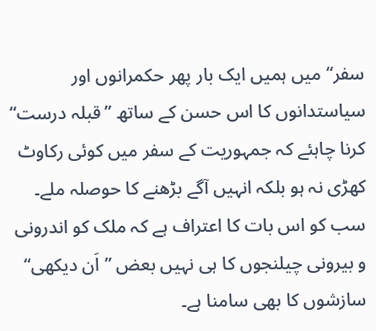سفر“ میں ہمیں ایک بار پھر حکمرانوں اور سیاستدانوں کا اس حسن کے ساتھ ”قبلہ درست“ کرنا چاہئے کہ جمہوریت کے سفر میں کوئی رکاوٹ کھڑی نہ ہو بلکہ انہیں آگے بڑھنے کا حوصلہ ملے۔ سب کو اس بات کا اعتراف ہے کہ ملک کو اندرونی و بیرونی چیلنجوں کا ہی نہیں بعض ”اَن دیکھی“ سازشوں کا بھی سامنا ہے۔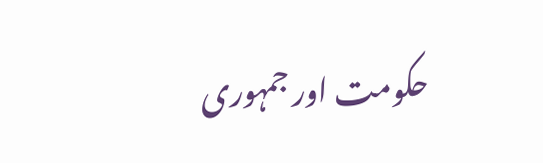حکومت اور جمہوری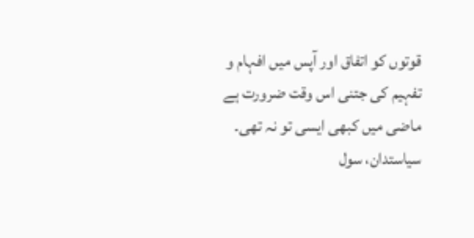قوتوں کو اتفاق اور آپس میں افہام و تفہیم کی جتنی اس وقت ضرورت ہے ماضی میں کبھی ایسی تو نہ تھی۔ سیاستدان، سول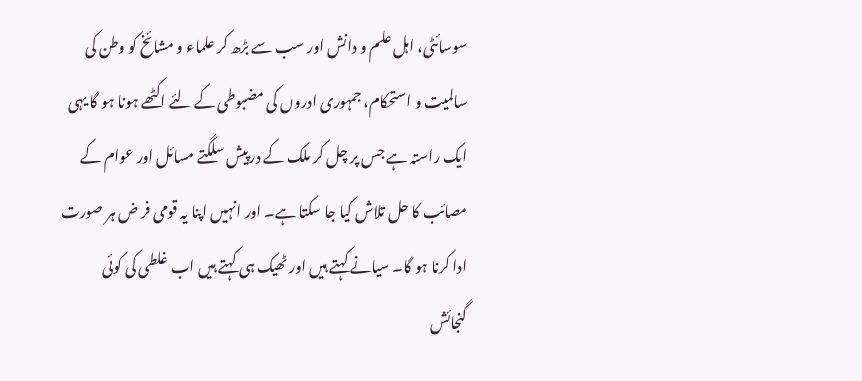سوسائٹی، اہل علم و دانش اور سب سے بڑھ کر علماء و مشائخ کو وطن کی سالمیت و استحکام، جمہوری ادروں کی مضبوطی کے لئے اکٹھے ہونا ہو گا یہی ایک راستہ ہے جس پر چل کر ملک کے درپیش سلگتے مسائل اور عوام کے مصائب کا حل تلاش کیا جا سکتا ہے۔ اور انہیں اپنا یہ قومی فر ض ہر صورت ادا کرنا ہو گا۔ سیانے کہتے ہیں اور ٹھیک ہی کہتے ہیں اب غلطی کی کوئی گنجائش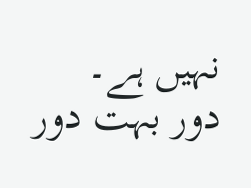نہیں ہے۔ دور بہت دور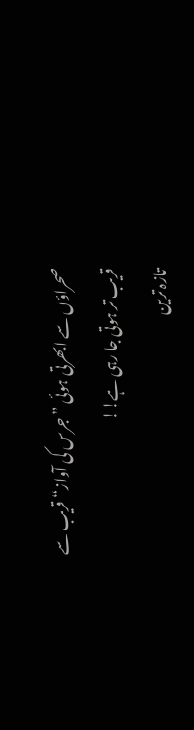صحراؤں سے ابھرتی ہوئی ”جرس کی آواز“ قریب سے قریب تر ہوتی جا رہی ہے!!
تازہ ترین